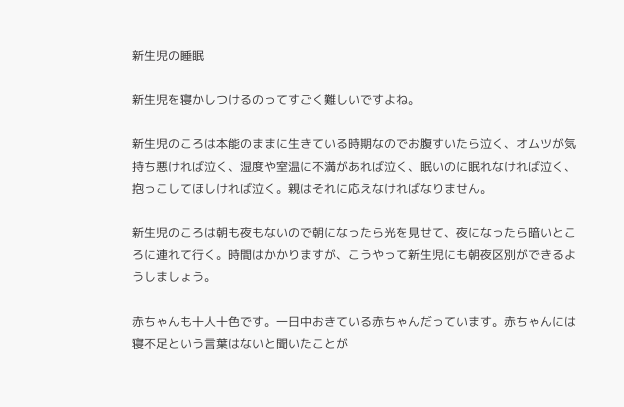新生児の睡眠

新生児を寝かしつけるのってすごく難しいですよね。

新生児のころは本能のままに生きている時期なのでお腹すいたら泣く、オムツが気持ち悪ければ泣く、湿度や室温に不満があれば泣く、眠いのに眠れなければ泣く、抱っこしてほしければ泣く。親はそれに応えなければなりません。

新生児のころは朝も夜もないので朝になったら光を見せて、夜になったら暗いところに連れて行く。時間はかかりますが、こうやって新生児にも朝夜区別ができるようしましょう。

赤ちゃんも十人十色です。一日中おきている赤ちゃんだっています。赤ちゃんには寝不足という言葉はないと聞いたことが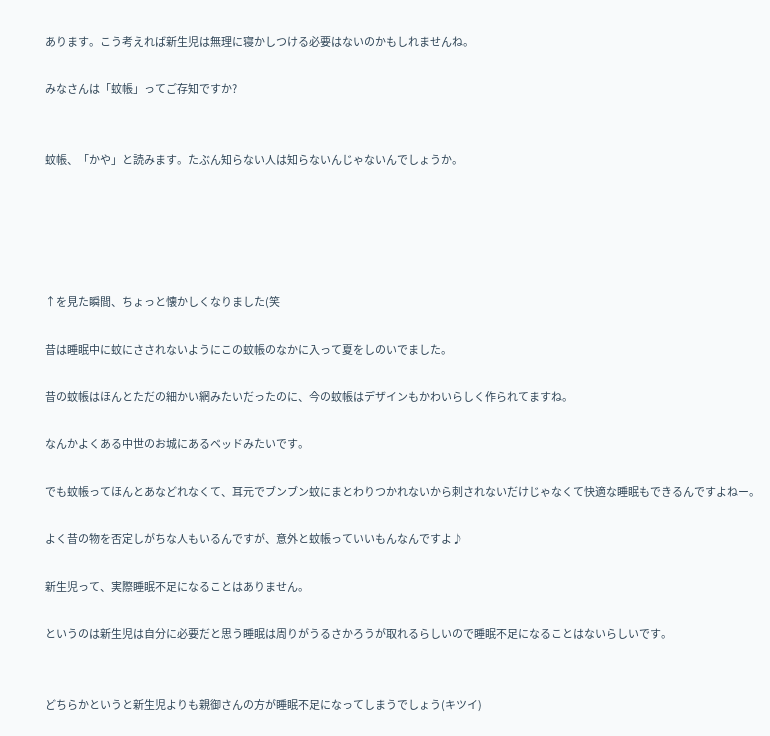あります。こう考えれば新生児は無理に寝かしつける必要はないのかもしれませんね。

みなさんは「蚊帳」ってご存知ですか?


蚊帳、「かや」と読みます。たぶん知らない人は知らないんじゃないんでしょうか。





↑を見た瞬間、ちょっと懐かしくなりました(笑

昔は睡眠中に蚊にさされないようにこの蚊帳のなかに入って夏をしのいでました。

昔の蚊帳はほんとただの細かい網みたいだったのに、今の蚊帳はデザインもかわいらしく作られてますね。

なんかよくある中世のお城にあるベッドみたいです。

でも蚊帳ってほんとあなどれなくて、耳元でブンブン蚊にまとわりつかれないから刺されないだけじゃなくて快適な睡眠もできるんですよねー。

よく昔の物を否定しがちな人もいるんですが、意外と蚊帳っていいもんなんですよ♪

新生児って、実際睡眠不足になることはありません。

というのは新生児は自分に必要だと思う睡眠は周りがうるさかろうが取れるらしいので睡眠不足になることはないらしいです。


どちらかというと新生児よりも親御さんの方が睡眠不足になってしまうでしょう(キツイ)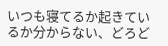いつも寝てるか起きているか分からない、どろど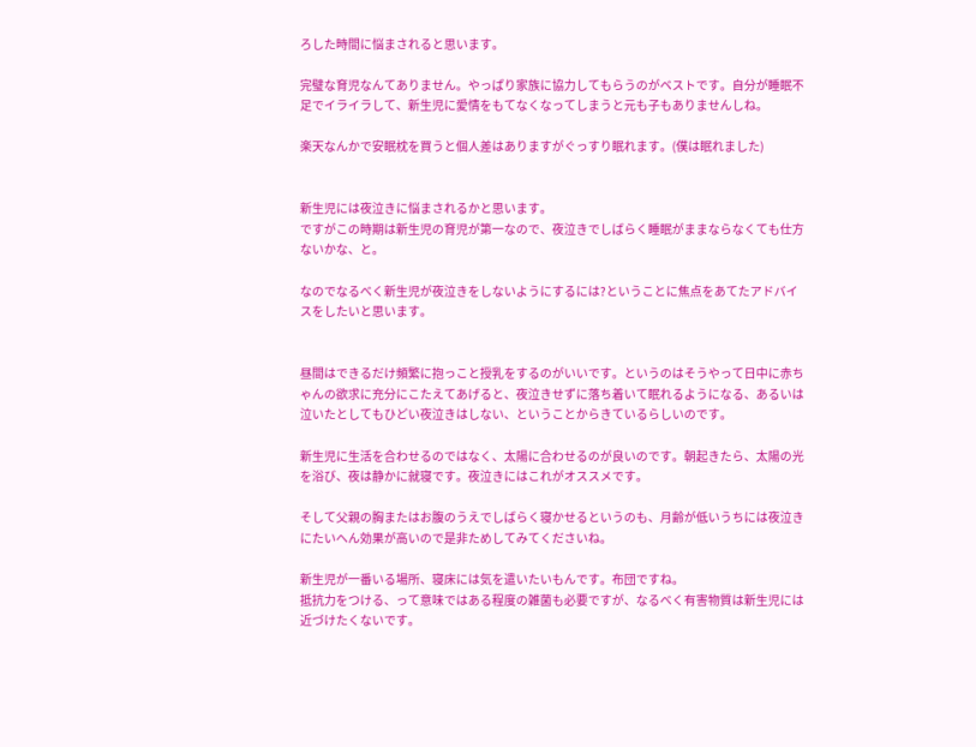ろした時間に悩まされると思います。

完璧な育児なんてありません。やっぱり家族に協力してもらうのがベストです。自分が睡眠不足でイライラして、新生児に愛情をもてなくなってしまうと元も子もありませんしね。

楽天なんかで安眠枕を買うと個人差はありますがぐっすり眠れます。(僕は眠れました)


新生児には夜泣きに悩まされるかと思います。
ですがこの時期は新生児の育児が第一なので、夜泣きでしばらく睡眠がままならなくても仕方ないかな、と。

なのでなるべく新生児が夜泣きをしないようにするには?ということに焦点をあてたアドバイスをしたいと思います。


昼間はできるだけ頻繁に抱っこと授乳をするのがいいです。というのはそうやって日中に赤ちゃんの欲求に充分にこたえてあげると、夜泣きせずに落ち着いて眠れるようになる、あるいは泣いたとしてもひどい夜泣きはしない、ということからきているらしいのです。

新生児に生活を合わせるのではなく、太陽に合わせるのが良いのです。朝起きたら、太陽の光を浴び、夜は静かに就寝です。夜泣きにはこれがオススメです。

そして父親の胸またはお腹のうえでしばらく寝かせるというのも、月齢が低いうちには夜泣きにたいへん効果が高いので是非ためしてみてくださいね。

新生児が一番いる場所、寝床には気を遣いたいもんです。布団ですね。
抵抗力をつける、って意味ではある程度の雑菌も必要ですが、なるべく有害物質は新生児には近づけたくないです。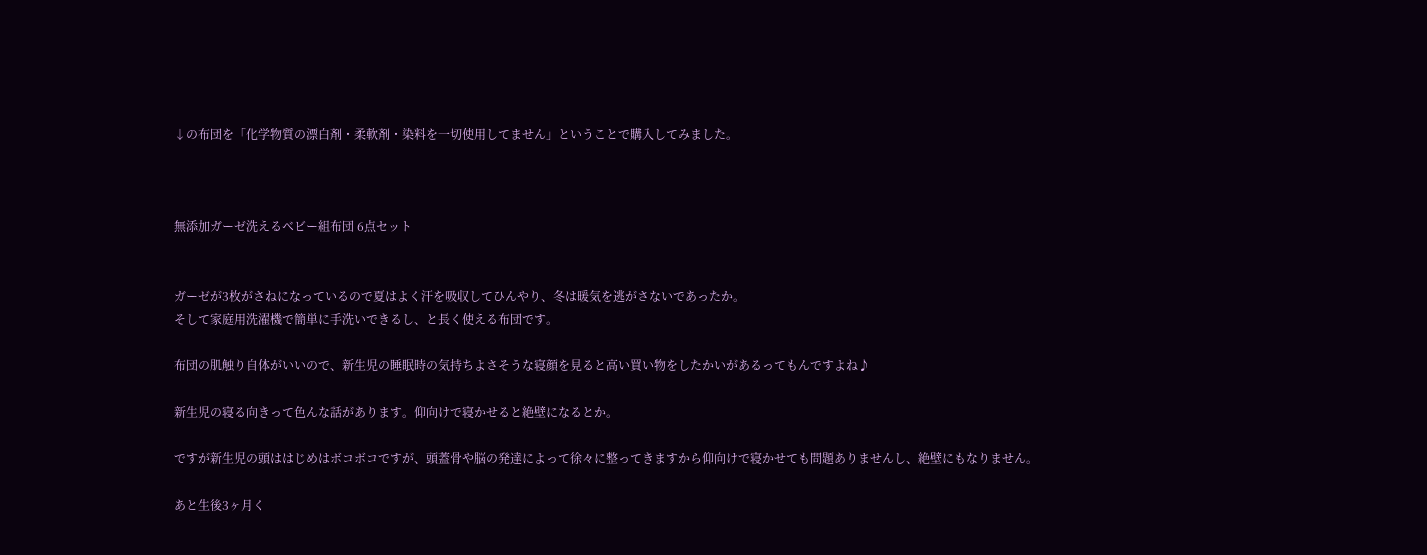↓の布団を「化学物質の漂白剤・柔軟剤・染料を一切使用してません」ということで購入してみました。



無添加ガーゼ洗えるベビー組布団 6点セット


ガーゼが3枚がさねになっているので夏はよく汗を吸収してひんやり、冬は暖気を逃がさないであったか。
そして家庭用洗濯機で簡単に手洗いできるし、と長く使える布団です。

布団の肌触り自体がいいので、新生児の睡眠時の気持ちよさそうな寝顔を見ると高い買い物をしたかいがあるってもんですよね♪

新生児の寝る向きって色んな話があります。仰向けで寝かせると絶壁になるとか。

ですが新生児の頭ははじめはボコボコですが、頭蓋骨や脳の発達によって徐々に整ってきますから仰向けで寝かせても問題ありませんし、絶壁にもなりません。

あと生後3ヶ月く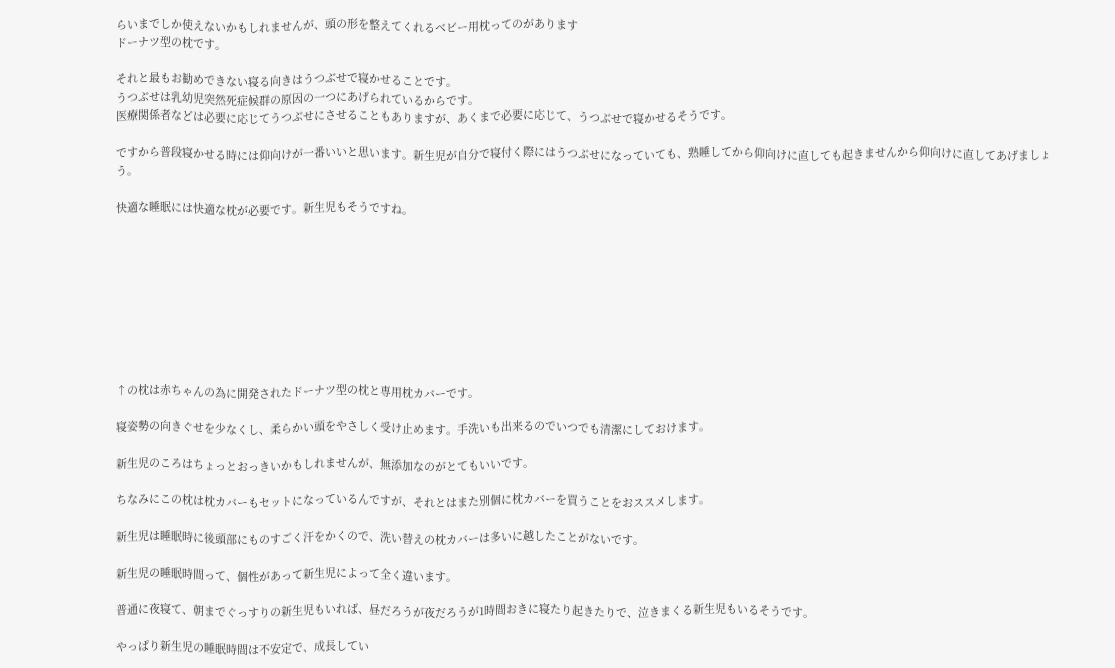らいまでしか使えないかもしれませんが、頭の形を整えてくれるベビー用枕ってのがあります
ドーナツ型の枕です。

それと最もお勧めできない寝る向きはうつぶせで寝かせることです。
うつぶせは乳幼児突然死症候群の原因の一つにあげられているからです。
医療関係者などは必要に応じてうつぶせにさせることもありますが、あくまで必要に応じて、うつぶせで寝かせるそうです。

ですから普段寝かせる時には仰向けが一番いいと思います。新生児が自分で寝付く際にはうつぶせになっていても、熟睡してから仰向けに直しても起きませんから仰向けに直してあげましょう。

快適な睡眠には快適な枕が必要です。新生児もそうですね。









↑の枕は赤ちゃんの為に開発されたドーナツ型の枕と専用枕カバーです。

寝姿勢の向きぐせを少なくし、柔らかい頭をやさしく受け止めます。手洗いも出来るのでいつでも清潔にしておけます。

新生児のころはちょっとおっきいかもしれませんが、無添加なのがとてもいいです。

ちなみにこの枕は枕カバーもセットになっているんですが、それとはまた別個に枕カバーを買うことをおススメします。

新生児は睡眠時に後頭部にものすごく汗をかくので、洗い替えの枕カバーは多いに越したことがないです。

新生児の睡眠時間って、個性があって新生児によって全く違います。

普通に夜寝て、朝までぐっすりの新生児もいれば、昼だろうが夜だろうが1時間おきに寝たり起きたりで、泣きまくる新生児もいるそうです。

やっぱり新生児の睡眠時間は不安定で、成長してい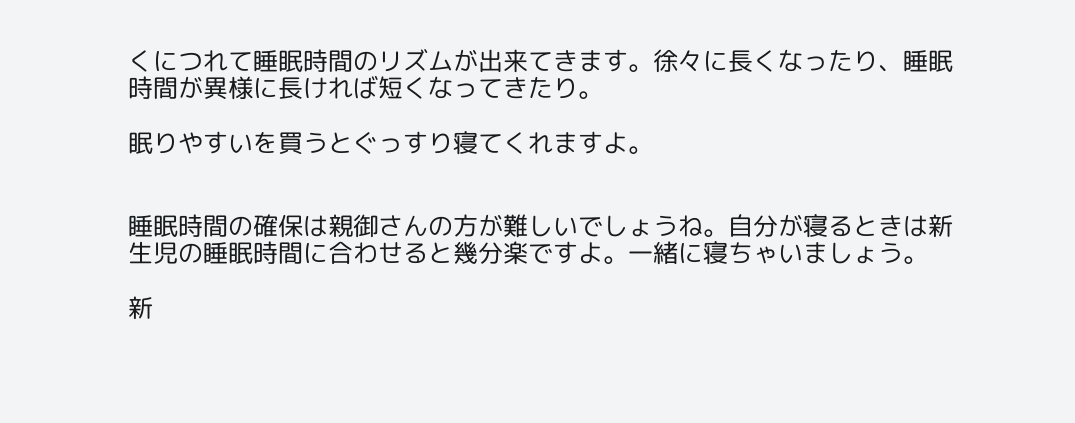くにつれて睡眠時間のリズムが出来てきます。徐々に長くなったり、睡眠時間が異様に長ければ短くなってきたり。

眠りやすいを買うとぐっすり寝てくれますよ。


睡眠時間の確保は親御さんの方が難しいでしょうね。自分が寝るときは新生児の睡眠時間に合わせると幾分楽ですよ。一緒に寝ちゃいましょう。

新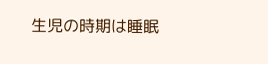生児の時期は睡眠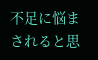不足に悩まされると思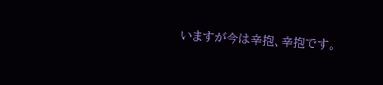いますが今は辛抱、辛抱です。